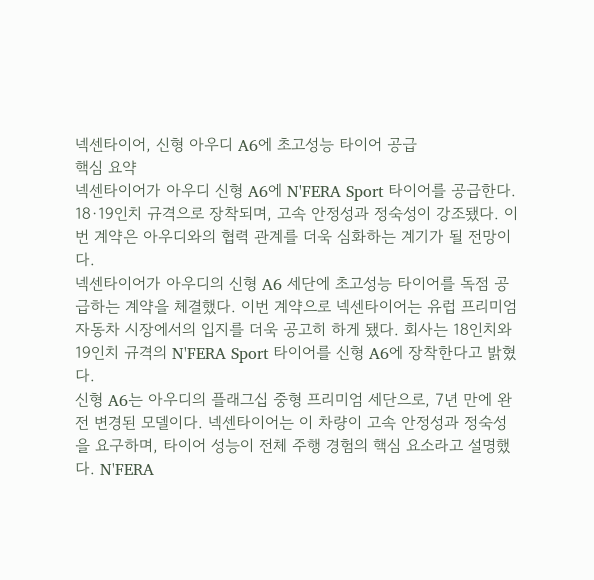넥센타이어, 신형 아우디 A6에 초고성능 타이어 공급
핵심 요약
넥센타이어가 아우디 신형 A6에 N'FERA Sport 타이어를 공급한다. 18·19인치 규격으로 장착되며, 고속 안정성과 정숙성이 강조됐다. 이번 계약은 아우디와의 협력 관계를 더욱 심화하는 계기가 될 전망이다.
넥센타이어가 아우디의 신형 A6 세단에 초고성능 타이어를 독점 공급하는 계약을 체결했다. 이번 계약으로 넥센타이어는 유럽 프리미엄 자동차 시장에서의 입지를 더욱 공고히 하게 됐다. 회사는 18인치와 19인치 규격의 N'FERA Sport 타이어를 신형 A6에 장착한다고 밝혔다.
신형 A6는 아우디의 플래그십 중형 프리미엄 세단으로, 7년 만에 완전 변경된 모델이다. 넥센타이어는 이 차량이 고속 안정성과 정숙성을 요구하며, 타이어 성능이 전체 주행 경험의 핵심 요소라고 설명했다. N'FERA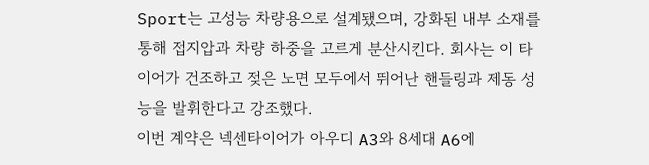Sport는 고성능 차량용으로 설계됐으며, 강화된 내부 소재를 통해 접지압과 차량 하중을 고르게 분산시킨다. 회사는 이 타이어가 건조하고 젖은 노면 모두에서 뛰어난 핸들링과 제동 성능을 발휘한다고 강조했다.
이번 계약은 넥센타이어가 아우디 A3와 8세대 A6에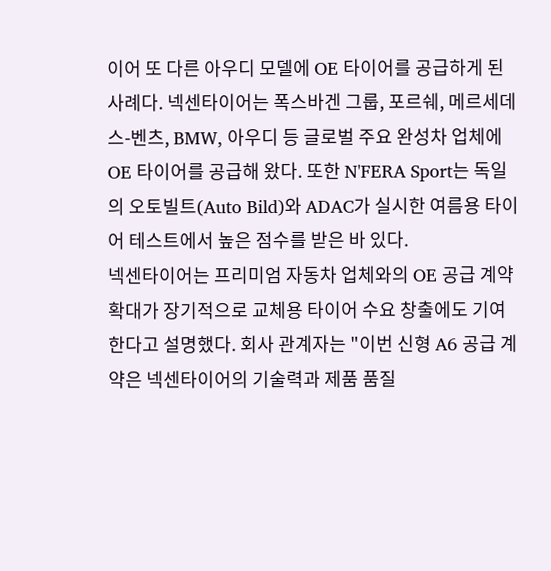이어 또 다른 아우디 모델에 OE 타이어를 공급하게 된 사례다. 넥센타이어는 폭스바겐 그룹, 포르쉐, 메르세데스-벤츠, BMW, 아우디 등 글로벌 주요 완성차 업체에 OE 타이어를 공급해 왔다. 또한 N'FERA Sport는 독일의 오토빌트(Auto Bild)와 ADAC가 실시한 여름용 타이어 테스트에서 높은 점수를 받은 바 있다.
넥센타이어는 프리미엄 자동차 업체와의 OE 공급 계약 확대가 장기적으로 교체용 타이어 수요 창출에도 기여한다고 설명했다. 회사 관계자는 "이번 신형 A6 공급 계약은 넥센타이어의 기술력과 제품 품질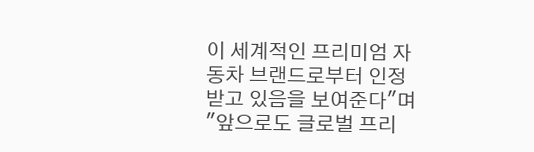이 세계적인 프리미엄 자동차 브랜드로부터 인정받고 있음을 보여준다"며 "앞으로도 글로벌 프리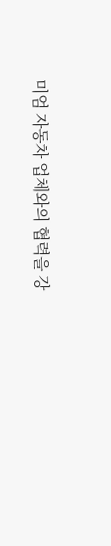미엄 자동차 업체와의 협력을 강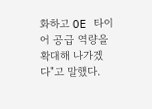화하고 OE 타이어 공급 역량을 확대해 나가겠다"고 말했다.